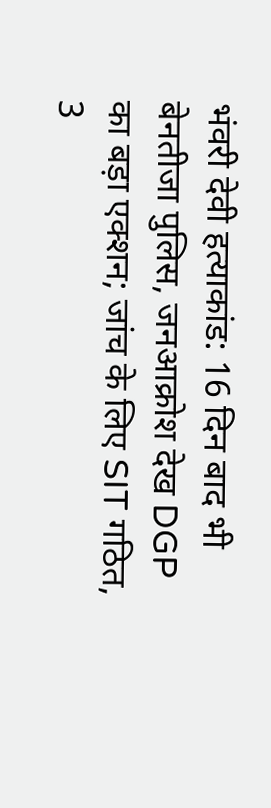भंवरी देवी हत्याकांड: 16 दिन बाद भी बेनतीजा पुलिस, जनआक्रोश देख DGP का बड़ा एक्शन; जांच के लिए SIT गठित, 3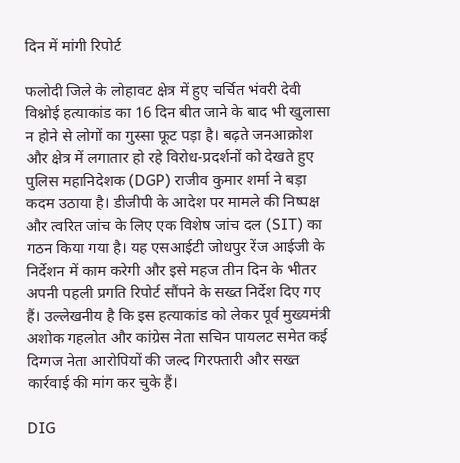दिन में मांगी रिपोर्ट

फलोदी जिले के लोहावट क्षेत्र में हुए चर्चित भंवरी देवी विश्नोई हत्याकांड का 16 दिन बीत जाने के बाद भी खुलासा न होने से लोगों का गुस्सा फूट पड़ा है। बढ़ते जनआक्रोश और क्षेत्र में लगातार हो रहे विरोध-प्रदर्शनों को देखते हुए पुलिस महानिदेशक (DGP) राजीव कुमार शर्मा ने बड़ा कदम उठाया है। डीजीपी के आदेश पर मामले की निष्पक्ष और त्वरित जांच के लिए एक विशेष जांच दल (SIT) का गठन किया गया है। यह एसआईटी जोधपुर रेंज आईजी के निर्देशन में काम करेगी और इसे महज तीन दिन के भीतर अपनी पहली प्रगति रिपोर्ट सौंपने के सख्त निर्देश दिए गए हैं। उल्लेखनीय है कि इस हत्याकांड को लेकर पूर्व मुख्यमंत्री अशोक गहलोत और कांग्रेस नेता सचिन पायलट समेत कई दिग्गज नेता आरोपियों की जल्द गिरफ्तारी और सख्त कार्रवाई की मांग कर चुके हैं।

DIG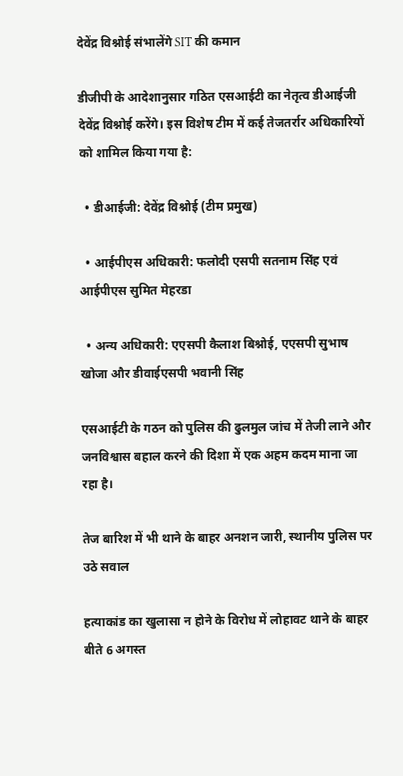देवेंद्र विश्नोई संभालेंगे SIT की कमान

डीजीपी के आदेशानुसार गठित एसआईटी का नेतृत्व डीआईजी देवेंद्र विश्नोई करेंगे। इस विशेष टीम में कई तेजतर्रार अधिकारियों को शामिल किया गया है:

  • डीआईजी: देवेंद्र विश्नोई (टीम प्रमुख)

  • आईपीएस अधिकारी: फलोदी एसपी सतनाम सिंह एवं आईपीएस सुमित मेहरडा

  • अन्य अधिकारी: एएसपी कैलाश बिश्नोई, एएसपी सुभाष खोजा और डीवाईएसपी भवानी सिंह

एसआईटी के गठन को पुलिस की ढुलमुल जांच में तेजी लाने और जनविश्वास बहाल करने की दिशा में एक अहम कदम माना जा रहा है।

तेज बारिश में भी थाने के बाहर अनशन जारी, स्थानीय पुलिस पर उठे सवाल

हत्याकांड का खुलासा न होने के विरोध में लोहावट थाने के बाहर बीते 6 अगस्त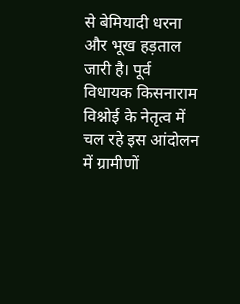से बेमियादी धरना और भूख हड़ताल जारी है। पूर्व विधायक किसनाराम विश्नोई के नेतृत्व में चल रहे इस आंदोलन में ग्रामीणों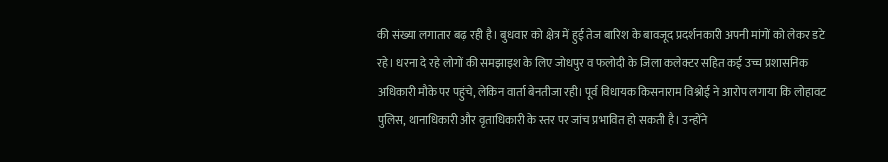की संख्या लगातार बढ़ रही है। बुधवार को क्षेत्र में हुई तेज बारिश के बावजूद प्रदर्शनकारी अपनी मांगों को लेकर डटे रहे। धरना दे रहे लोगों की समझाइश के लिए जोधपुर व फलोदी के जिला कलेक्टर सहित कई उच्च प्रशासनिक अधिकारी मौके पर पहुंचे, लेकिन वार्ता बेनतीजा रही। पूर्व विधायक किसनाराम विश्नोई ने आरोप लगाया कि लोहावट पुलिस, थानाधिकारी और वृताधिकारी के स्तर पर जांच प्रभावित हो सकती है। उन्होंने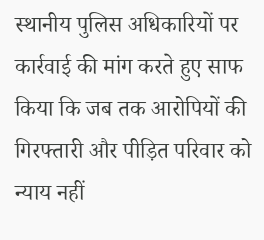स्थानीय पुलिस अधिकारियों पर कार्रवाई की मांग करते हुए साफ किया कि जब तक आरोपियों की गिरफ्तारी और पीड़ित परिवार को न्याय नहीं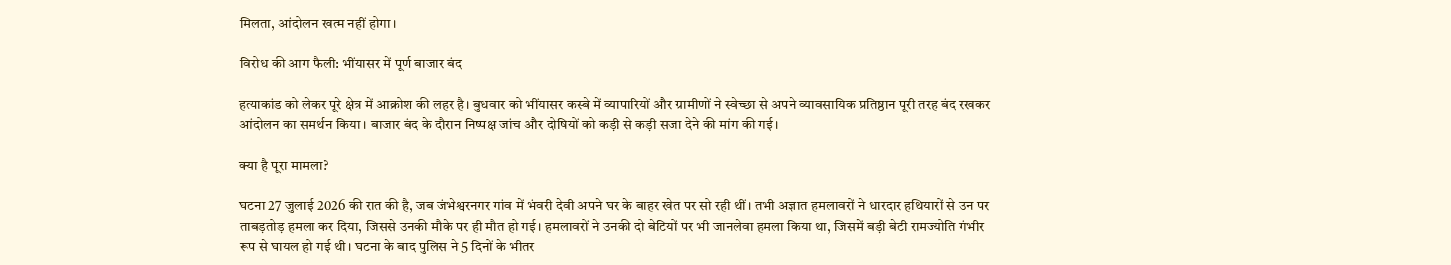मिलता, आंदोलन खत्म नहीं होगा।

विरोध की आग फैली: भींयासर में पूर्ण बाजार बंद

हत्याकांड को लेकर पूरे क्षेत्र में आक्रोश की लहर है। बुधवार को भींयासर कस्बे में व्यापारियों और ग्रामीणों ने स्वेच्छा से अपने व्यावसायिक प्रतिष्ठान पूरी तरह बंद रखकर आंदोलन का समर्थन किया। बाजार बंद के दौरान निष्पक्ष जांच और दोषियों को कड़ी से कड़ी सजा देने की मांग की गई।

क्या है पूरा मामला?

घटना 27 जुलाई 2026 की रात की है, जब जंभेश्वरनगर गांव में भंवरी देवी अपने घर के बाहर खेत पर सो रही थीं। तभी अज्ञात हमलावरों ने धारदार हथियारों से उन पर ताबड़तोड़ हमला कर दिया, जिससे उनकी मौके पर ही मौत हो गई। हमलावरों ने उनकी दो बेटियों पर भी जानलेवा हमला किया था, जिसमें बड़ी बेटी रामज्योति गंभीर रूप से घायल हो गई थी। घटना के बाद पुलिस ने 5 दिनों के भीतर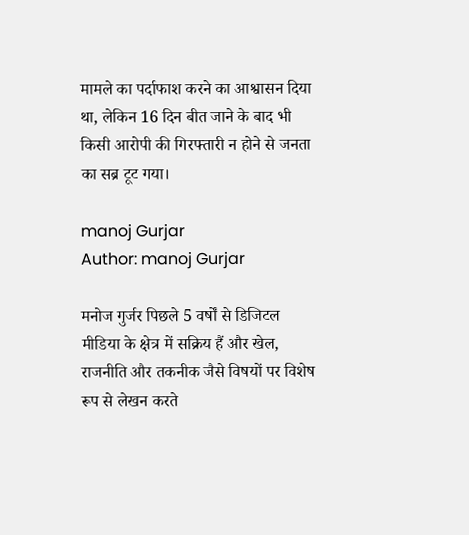मामले का पर्दाफाश करने का आश्वासन दिया था, लेकिन 16 दिन बीत जाने के बाद भी किसी आरोपी की गिरफ्तारी न होने से जनता का सब्र टूट गया।

manoj Gurjar
Author: manoj Gurjar

मनोज गुर्जर पिछले 5 वर्षों से डिजिटल मीडिया के क्षेत्र में सक्रिय हैं और खेल, राजनीति और तकनीक जैसे विषयों पर विशेष रूप से लेखन करते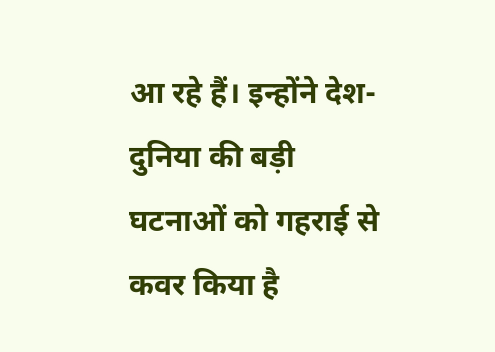आ रहे हैं। इन्होंने देश-दुनिया की बड़ी घटनाओं को गहराई से कवर किया है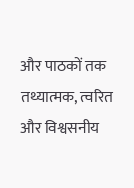और पाठकों तक तथ्यात्मक, त्वरित और विश्वसनीय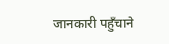जानकारी पहुँचाने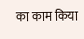का काम किया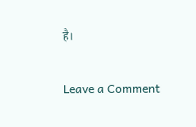है।

Leave a Comment